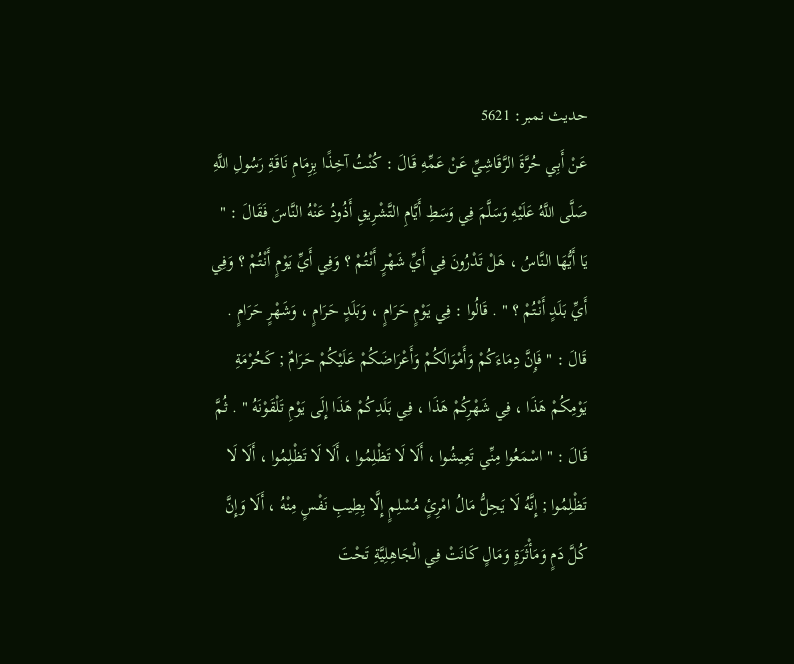حدیث نمبر: 5621
عَنْ أَبِي حُرَّةَ الرَّقَاشِيِّ عَنْ عَمِّهِ قَالَ : كُنْتُ آخِذًا بِزِمَامِ نَاقَةِ رَسُولِ اللَّهِ صَلَّى اللَّهُ عَلَيْهِ وَسَلَّمَ فِي وَسَطِ أَيَّامِ التَّشْرِيقِ أَذُودُ عَنْهُ النَّاسَ فَقَالَ : " يَا أَيُّهَا النَّاسُ ، هَلْ تَدْرُونَ فِي أَيِّ شَهْرٍ أَنْتُمْ ؟ وَفِي أَيِّ يَوْمٍ أَنْتُمْ ؟ وَفِي أَيِّ بَلَدٍ أَنْتُمْ ؟ " . قَالُوا : فِي يَوْمٍ حَرَامٍ ، وَبَلَدٍ حَرَامٍ ، وَشَهْرٍ حَرَامٍ . قَالَ : " فَإِنَّ دِمَاءَكُمْ وَأَمْوَالَكُمْ وَأَعْرَاضَكُمْ عَلَيْكُمْ حَرَامٌ ; كَحُرْمَةِ يَوْمِكُمْ هَذَا ، فِي شَهْرِكُمْ هَذَا ، فِي بَلَدِكُمْ هَذَا إِلَى يَوْمِ تَلْقَوْنَهُ " . ثُمَّ قَالَ : " اسْمَعُوا مِنِّي تَعِيشُوا ، أَلَا لَا تَظْلِمُوا ، أَلَا لَا تَظْلِمُوا ، أَلَا لَا تَظْلِمُوا ; إِنَّهُ لَا يَحِلُّ مَالُ امْرِئٍ مُسْلِمٍ إِلَّا بِطِيبِ نَفْسٍ مِنْهُ ، أَلَا وَإِنَّ كُلَّ دَمٍ وَمَأْثَرَةٍ وَمَالٍ كَانَتْ فِي الْجَاهِلِيَّةِ تَحْتَ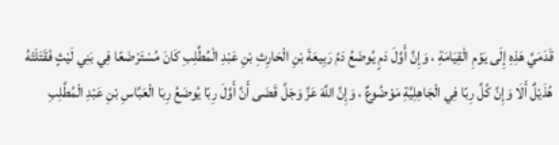قَدَمَيَّ هَذِهِ إِلَى يَوْمِ الْقِيَامَةِ ، وَإِنَّ أَوَّلَ دَمٍ يُوضَعُ دَمُ رَبِيعَةَ بْنِ الْحَارِثِ بْنِ عَبْدِ الْمُطَّلِبِ كَانَ مُسْتَرْضَعًا فِي بَنِي لَيْثٍ فَقَتَلَتْهُ هُذَيْلٌ أَلَا وَإِنَّ كُلَّ رِبًا فِي الْجَاهِلِيَّةِ مَوْضُوعٌ ، وَإِنَّ اللَّهَ عَزَّ وَجَلَّ قَضَى أَنَّ أَوَّلَ رِبًا يُوضَعُ رِبَا الْعَبَّاسِ بْنِ عَبْدِ الْمُطَّلِبِ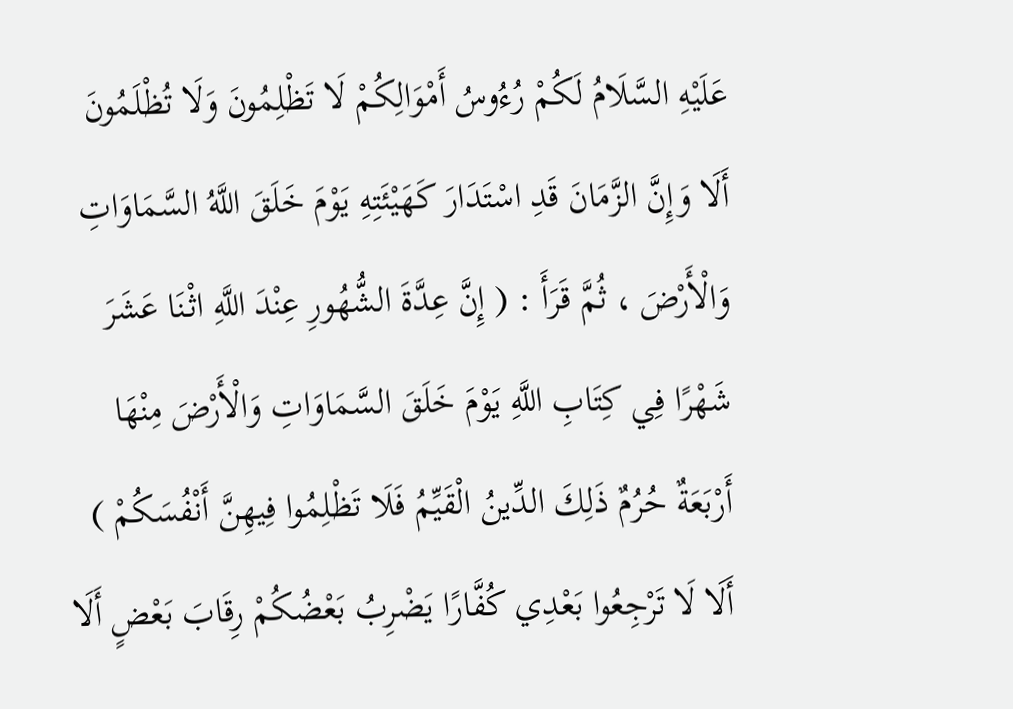عَلَيْهِ السَّلَامُ لَكُمْ رُءُوسُ أَمْوَالِكُمْ لَا تَظْلِمُونَ وَلَا تُظْلَمُونَ أَلَا وَإِنَّ الزَّمَانَ قَدِ اسْتَدَارَ كَهَيْئَتِهِ يَوْمَ خَلَقَ اللَّهُ السَّمَاوَاتِ وَالْأَرْضَ ، ثُمَّ قَرَأَ : ( إِنَّ عِدَّةَ الشُّهُورِ عِنْدَ اللَّهِ اثْنَا عَشَرَ شَهْرًا فِي كِتَابِ اللَّهِ يَوْمَ خَلَقَ السَّمَاوَاتِ وَالْأَرْضَ مِنْهَا أَرْبَعَةٌ حُرُمٌ ذَلِكَ الدِّينُ الْقَيِّمُ فَلَا تَظْلِمُوا فِيهِنَّ أَنْفُسَكُمْ ) أَلَا لَا تَرْجِعُوا بَعْدِي كُفَّارًا يَضْرِبُ بَعْضُكُمْ رِقَابَ بَعْضٍ أَلَا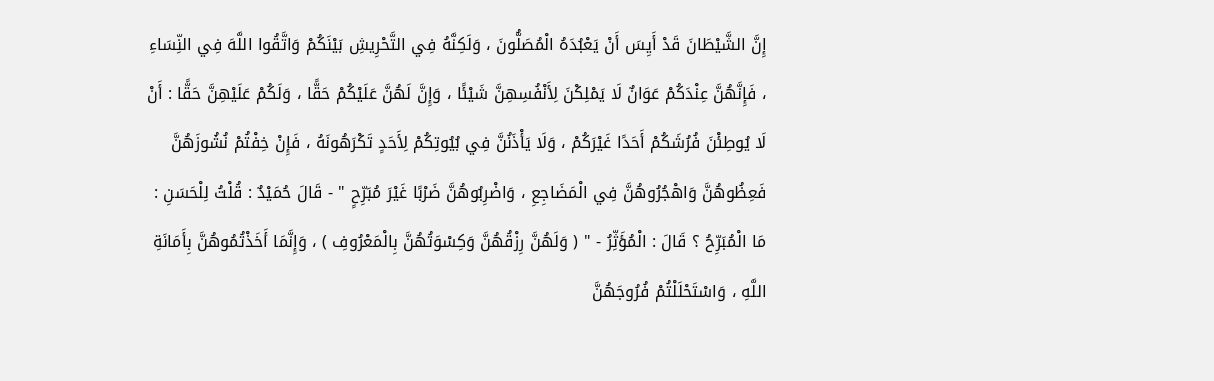إِنَّ الشَّيْطَانَ قَدْ أَيِسَ أَنْ يَعْبُدَهُ الْمُصَلُّونَ ، وَلَكِنَّهُ فِي التَّحْرِيشِ بَيْنَكُمْ وَاتَّقُوا اللَّهَ فِي النِّسَاءِ ، فَإِنَّهُنَّ عِنْدَكُمْ عَوَانٌ لَا يَمْلِكْنَ لِأَنْفُسِهِنَّ شَيْئًا ، وَإِنَّ لَهُنَّ عَلَيْكُمْ حَقًّا ، وَلَكُمْ عَلَيْهِنَّ حَقًّا : أَنْ لَا يُوطِئْنَ فُرُشَكُمْ أَحَدًا غَيْرَكُمْ ، وَلَا يَأْذَنُنَّ فِي بُيُوتِكُمْ لِأَحَدٍ تَكْرَهُونَهُ ، فَإِنْ خِفْتُمْ نُشُوزَهُنَّ فَعِظُوهُنَّ وَاهْجُرُوهُنَّ فِي الْمَضَاجِعِ ، وَاضْرِبُوهُنَّ ضَرْبًا غَيْرَ مُبَرِّحٍ " - قَالَ حُمَيْدٌ : قُلْتُ لِلْحَسَنِ : مَا الْمُبَرِّحُ ؟ قَالَ : الْمُؤَثِّرُ - " ( وَلَهُنَّ رِزْقُهُنَّ وَكِسْوَتُهُنَّ بِالْمَعْرُوفِ ) ، وَإِنَّمَا أَخَذْتُمُوهُنَّ بِأَمَانَةِ اللَّهِ ، وَاسْتَحْلَلْتُمْ فُرُوجَهُنَّ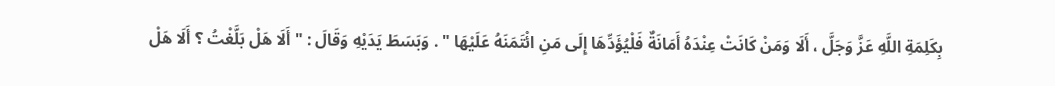بِكَلِمَةِ اللَّهِ عَزَّ وَجَلَّ ، أَلَا وَمَنْ كَانَتْ عِنْدَهُ أَمَانَةٌ فَلْيُؤَدِّهَا إِلَى مَنِ ائْتَمَنَهُ عَلَيْهَا " . وَبَسَطَ يَدَيْهِ وَقَالَ : " أَلَا هَلْ بَلَّغْتُ ؟ أَلَا هَلْ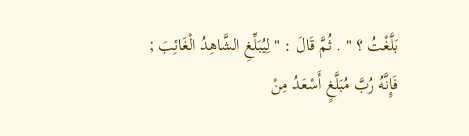بَلَّغْتُ ؟ " . ثُمَّ قَالَ : " لِيُبَلِّغِ الشَّاهِدُ الْغَائِبَ ; فَإِنَّهُ رُبَّ مُبَلَّغٍ أَسْعَدُ مِنْ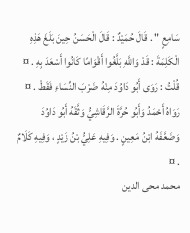سَامِعٍ " . قَالَ حُمَيْدٌ : قَالَ الْحَسَنُ حِينَ بَلَغَ هَذِهِ الْكَلِمَةَ : قَدْ وَاللَّهِ بَلَّغُوا أَقْوَامًا كَانُوا أَسْعَدَ بِهِ . ¤ قُلْتُ : رَوَى أَبُو دَاوُدَ مِنْهُ ضَرْبَ النِّسَاءِ فَقَطْ . ¤ رَوَاهُ أَحْمَدُ وَأَبُو حُرَّةَ الرَّقَاشِيُّ وَثَّقَهُ أَبُو دَاوُدَ وَضَعَّفَهُ ابْنُ مَعِينٍ . وَفِيهِ عَلِيُّ بْنُ زَيْدٍ ، وَفِيهِ كَلَامٌ . ¤
محمد محی الدین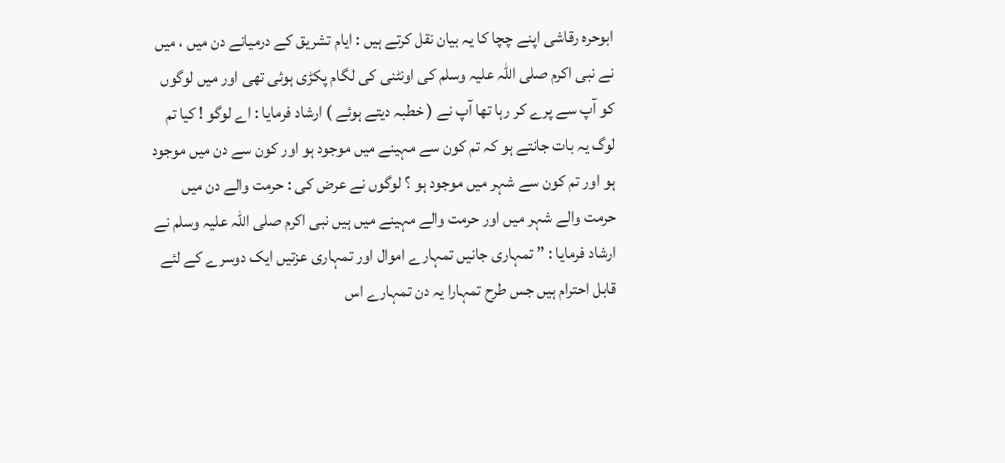ابوحرہ رقاشی اپنے چچا کا یہ بیان نقل کرتے ہیں : ایام تشریق کے درمیانے دن میں ، میں نے نبی اکرم صلی اللہ علیہ وسلم کی اونٹنی کی لگام پکڑی ہوئی تھی اور میں لوگوں کو آپ سے پرے کر رہا تھا آپ نے ( خطبہ دیتے ہوئے ) ارشاد فرمایا : اے لوگو ! کیا تم لوگ یہ بات جانتے ہو کہ تم کون سے مہینے میں موجود ہو اور کون سے دن میں موجود ہو اور تم کون سے شہر میں موجود ہو ؟ لوگوں نے عرض کی : حرمت والے دن میں حرمت والے شہر میں اور حرمت والے مہینے میں ہیں نبی اکرم صلی اللہ علیہ وسلم نے ارشاد فرمایا : ” تمہاری جانیں تمہارے اموال اور تمہاری عزتیں ایک دوسرے کے لئے قابل احترام ہیں جس طرح تمہارا یہ دن تمہارے اس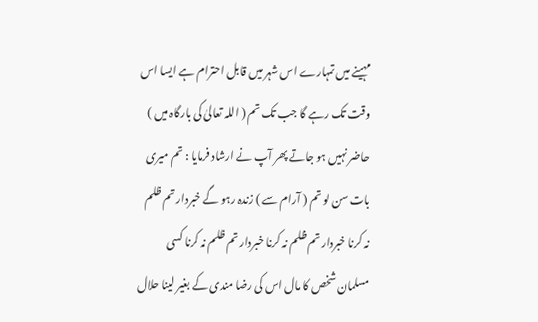مہینے میں تمہارے اس شہر میں قابل احترام ہے ایسا اس وقت تک رہے گا جب تک تم ( اللہ تعالیٰ کی بارگاہ میں ) حاضر نہیں ہو جاتے پھر آپ نے ارشاد فرمایا : تم میری بات سن لو تم ( آرام سے ) زندہ رہو گے خبردار تم ظلم نہ کرنا خبردار تم ظلم نہ کرنا خبردار تم ظلم نہ کرنا کسی مسلمان شخص کا مال اس کی رضا مندی کے بغیر لینا حلال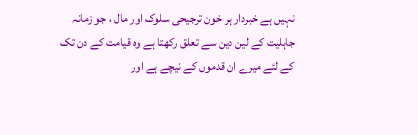نہیں ہے خبردار ہر خون ترجیحی سلوک اور مال ، جو زمانہ جاہلیت کے لین دین سے تعلق رکھتا ہے وہ قیامت کے دن تک کے لئے میرے ان قدموں کے نیچے ہے اور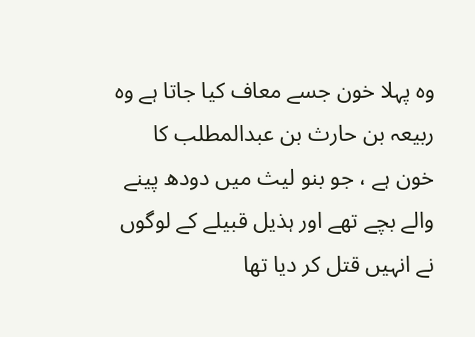وہ پہلا خون جسے معاف کیا جاتا ہے وہ ربیعہ بن حارث بن عبدالمطلب کا خون ہے ، جو بنو لیث میں دودھ پینے والے بچے تھے اور ہذیل قبیلے کے لوگوں نے انہیں قتل کر دیا تھا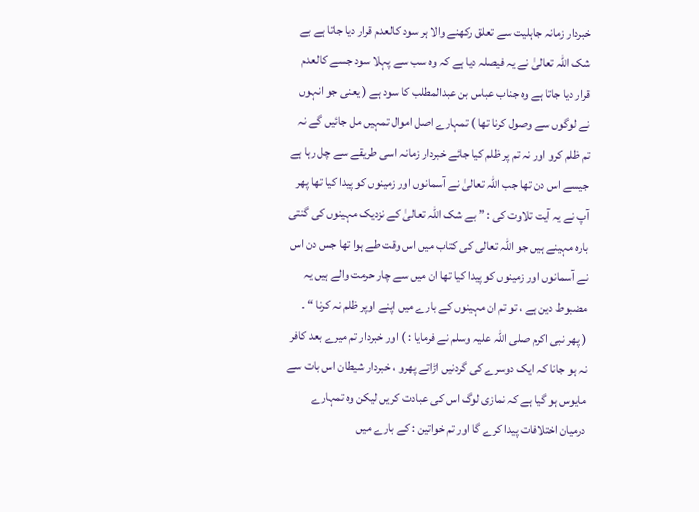خبردار زمانہ جاہلیت سے تعلق رکھنے والا ہر سود کالعدم قرار دیا جاتا ہے بے شک اللہ تعالیٰ نے یہ فیصلہ دیا ہے کہ وہ سب سے پہلا سود جسے کالعدم قرار دیا جاتا ہے وہ جناب عباس بن عبدالمطلب کا سود ہے ( یعنی جو انہوں نے لوگوں سے وصول کرنا تھا ) تمہارے اصل اموال تمہیں مل جائیں گے نہ تم ظلم کرو اور نہ تم پر ظلم کیا جائے خبردار زمانہ اسی طریقے سے چل رہا ہے جیسے اس دن تھا جب اللہ تعالیٰ نے آسمانوں اور زمینوں کو پیدا کیا تھا پھر آپ نے یہ آیت تلاوت کی : ” بے شک اللہ تعالیٰ کے نزدیک مہینوں کی گنتی بارہ مہینے ہیں جو اللہ تعالی کی کتاب میں اس وقت طے ہوا تھا جس دن اس نے آسمانوں اور زمینوں کو پیدا کیا تھا ان میں سے چار حرمت والے ہیں یہ مضبوط دین ہے ، تو تم ان مہینوں کے بارے میں اپنے اوپر ظلم نہ کرنا “ ۔
( پھر نبی اکرم صلی اللہ علیہ وسلم نے فرمایا : ) اور خبردار تم میرے بعد کافر نہ ہو جانا کہ ایک دوسرے کی گردنیں اڑاتے پھرو ، خبردار شیطان اس بات سے مایوس ہو گیا ہے کہ نمازی لوگ اس کی عبادت کریں لیکن وہ تمہارے درمیان اختلافات پیدا کرے گا اور تم خواتین : کے بارے میں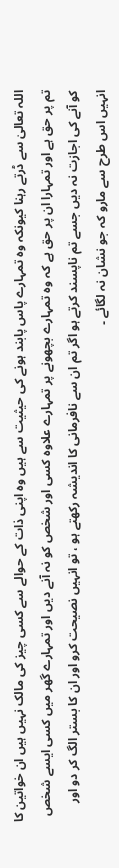اللہ تعالیٰ سے ڈرتے رہنا کیونکہ وہ تمہارے پاس پابند ہونے کی حیثیت سے ہیں وہ اپنی ذات کے حوالے سے کسی چیز کی مالک نہیں ہیں ان خواتین کا تم پر حق ہے اور تمہارا ان پر حق ہے کہ وہ تمہارے بچھونے پر تمہارے علاوہ کسی اور شخص کو نہ آنے دیں اور تمہارے گھر میں کسی ایسے شخص کو آنے کی اجازت نہ دیں جسے تم ناپسند کرتے ہو اگر تم ان سے نافرمانی کا اندیشہ رکھتے ہو ، تو انہیں نصیحت کرو اور ان کا بستر الگ کر دو اور انہیں اس طرح سے مارو کہ جو نشان نہ لگائے ۔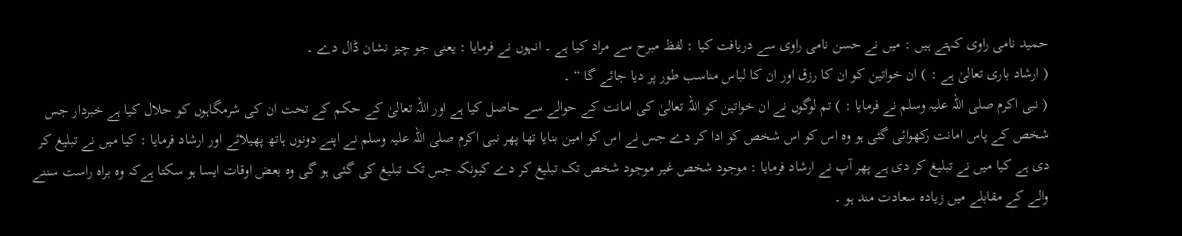حمید نامی راوی کہتے ہیں : میں نے حسن نامی راوی سے دریافت کیا : لفظ مبرح سے مراد کیا ہے ۔ انہوں نے فرمایا : یعنی جو چیز نشان ڈال دے ۔
( ارشاد باری تعالیٰ ہے : ) ان خواتین کو ان کا رزق اور ان کا لباس مناسب طور پر دیا جائے گا “ ۔
( نبی اکرم صلی اللہ علیہ وسلم نے فرمایا : ) تم لوگوں نے ان خواتین کو اللہ تعالیٰ کی امانت کے حوالے سے حاصل کیا ہے اور اللہ تعالیٰ کے حکم کے تحت ان کی شرمگاہوں کو حلال کیا ہے خبردار جس شخص کے پاس امانت رکھوائی گئی ہو وہ اس کو اس شخص کو ادا کر دے جس نے اس کو امین بنایا تھا پھر نبی اکرم صلی اللہ علیہ وسلم نے اپنے دونوں ہاتھ پھیلائے اور ارشاد فرمایا : کیا میں نے تبلیغ کر دی ہے کیا میں نے تبلیغ کر دی ہے پھر آپ نے ارشاد فرمایا : موجود شخص غیر موجود شخص تک تبلیغ کر دے کیونکہ جس تک تبلیغ کی گئی ہو گی وہ بعض اوقات ایسا ہو سکتا ہےکہ وہ براہ راست سننے والے کے مقابلے میں زیادہ سعادت مند ہو ۔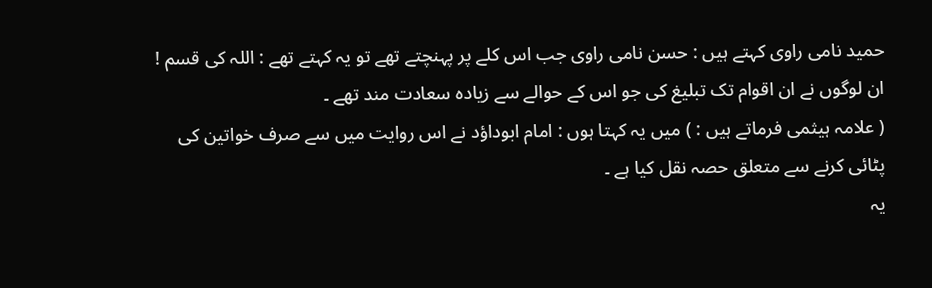حمید نامی راوی کہتے ہیں : حسن نامی راوی جب اس کلے پر پہنچتے تھے تو یہ کہتے تھے : اللہ کی قسم ! ان لوگوں نے ان اقوام تک تبلیغ کی جو اس کے حوالے سے زیادہ سعادت مند تھے ۔
( علامہ ہیثمی فرماتے ہیں : ) میں یہ کہتا ہوں : امام ابوداؤد نے اس روایت میں سے صرف خواتین کی پٹائی کرنے سے متعلق حصہ نقل کیا ہے ۔
یہ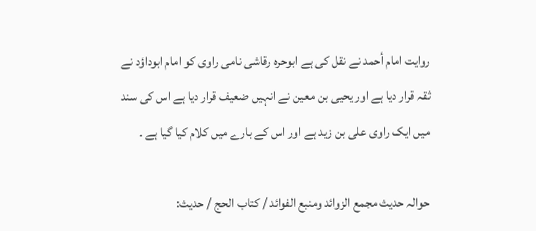روایت امام أحمد نے نقل کی ہے ابوحرہ رقاشی نامی راوی کو امام ابوداؤد نے ثقہ قرار دیا ہے اور یحیی بن معین نے انہیں ضعیف قرار دیا ہے اس کی سند میں ایک راوی علی بن زید ہے اور اس کے بارے میں کلام کیا گیا ہے ۔

حوالہ حدیث مجمع الزوائد ومنبع الفوائد / كتاب الحج / حدیث: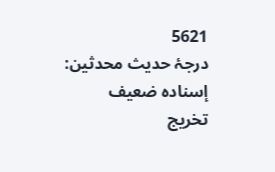5621
درجۂ حدیث محدثین: إسناده ضعیف
تخریج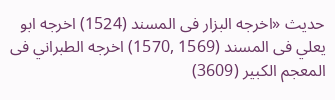حدیث «اخرجه البزار فى المسند (1524) اخرجه ابو يعلي فى المسند (1569 ,1570) اخرجه الطبراني فى المعجم الكبير (3609)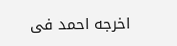اخرجه احمد فى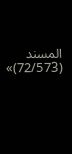المسند (72/573)»